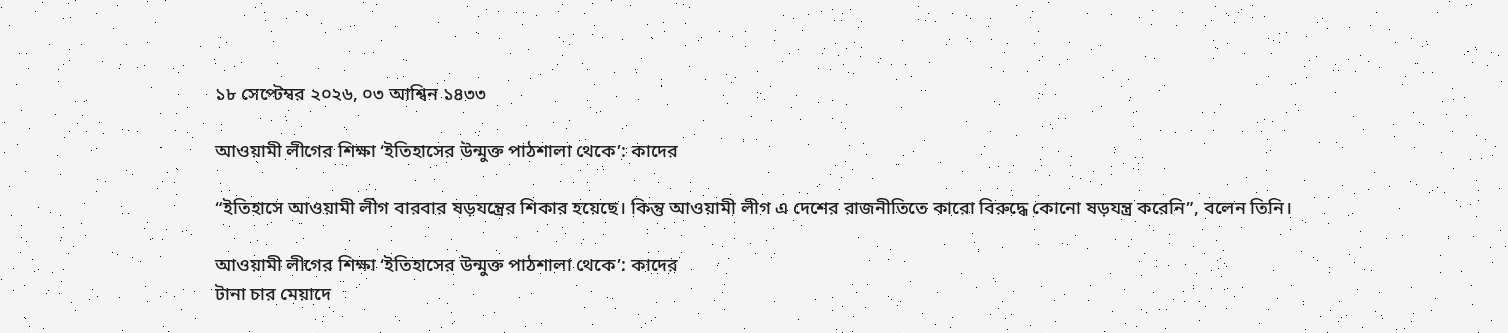১৮ সেপ্টেম্বর ২০২৬, ০৩ আশ্বিন ১৪৩৩

আওয়ামী লীগের শিক্ষা ‘ইতিহাসের উন্মুক্ত পাঠশালা থেকে’: কাদের

“ইতিহাসে আওয়ামী লীগ বারবার ষড়যন্ত্রের শিকার হয়েছে। কিন্তু আওয়ামী লীগ এ দেশের রাজনীতিতে কারো বিরুদ্ধে কোনো ষড়যন্ত্র করেনি”, বলেন তিনি।

আওয়ামী লীগের শিক্ষা ‘ইতিহাসের উন্মুক্ত পাঠশালা থেকে’: কাদের
টানা চার মেয়াদে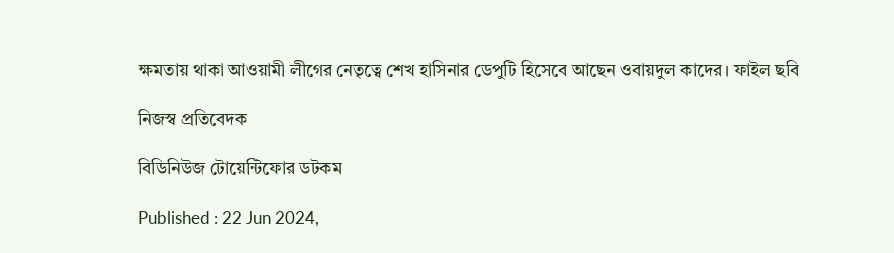ক্ষমতায় থাকা আওয়ামী লীগের নেতৃত্বে শেখ হাসিনার ডেপুটি হিসেবে আছেন ওবায়দুল কাদের। ফাইল ছবি

নিজস্ব প্রতিবেদক

বিডিনিউজ টোয়েন্টিফোর ডটকম

Published : 22 Jun 2024,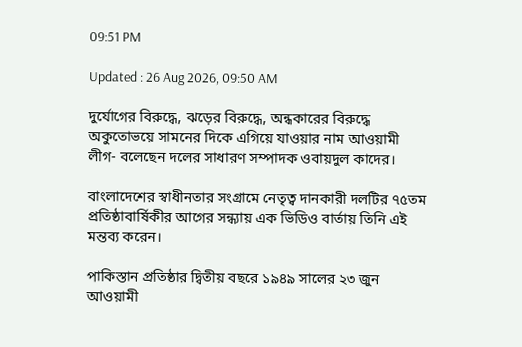09:51 PM

Updated : 26 Aug 2026, 09:50 AM

দুর্যোগের বিরুদ্ধে, ঝড়ের বিরুদ্ধে, অন্ধকারের বিরুদ্ধে অকুতোভয়ে সামনের দিকে এগিয়ে যাওয়ার নাম আওয়ামী লীগ- বলেছেন দলের সাধারণ সম্পাদক ওবায়দুল কাদের।

বাংলাদেশের স্বাধীনতার সংগ্রামে নেতৃত্ব দানকারী দলটির ৭৫তম প্রতিষ্ঠাবার্ষিকীর আগের সন্ধ্যায় এক ভিডিও বার্তায় তিনি এই মন্তব্য করেন।

পাকিস্তান প্রতিষ্ঠার দ্বিতীয় বছরে ১৯৪৯ সালের ২৩ জুন আওয়ামী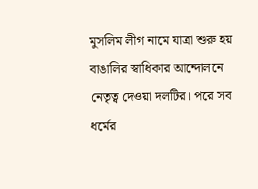মুসলিম লীগ নামে যাত্রা শুরু হয় বাঙালির স্বাধিকার আন্দোলনে নেতৃত্ব দেওয়া দলটির। পরে সব ধর্মের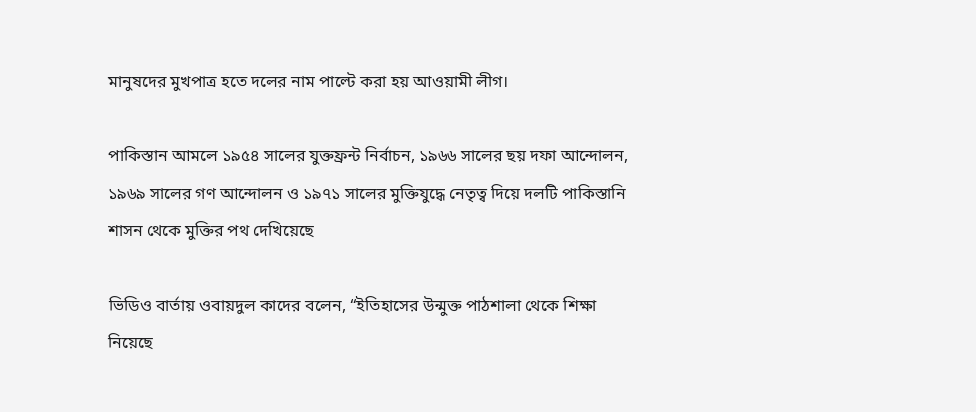মানুষদের মুখপাত্র হতে দলের নাম পাল্টে করা হয় আওয়ামী লীগ।

পাকিস্তান আমলে ১৯৫৪ সালের যুক্তফ্রন্ট নির্বাচন, ১৯৬৬ সালের ছয় দফা আন্দোলন, ১৯৬৯ সালের গণ আন্দোলন ও ১৯৭১ সালের মুক্তিযুদ্ধে নেতৃত্ব দিয়ে দলটি পাকিস্তানি শাসন থেকে মুক্তির পথ দেখিয়েছে

ভিডিও বার্তায় ওবায়দুল কাদের বলেন, “ইতিহাসের উন্মুক্ত পাঠশালা থেকে শিক্ষা নিয়েছে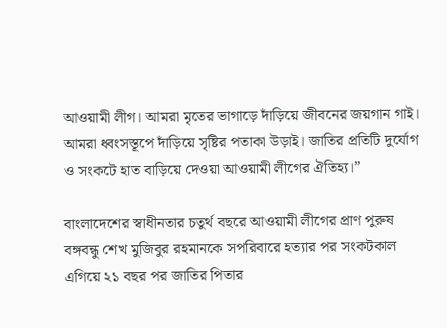আওয়ামী লীগ। আমরা মৃতের ভাগাড়ে দাঁড়িয়ে জীবনের জয়গান গাই। আমরা ধ্বংসস্তূপে দাঁড়িয়ে সৃষ্টির পতাকা উড়াই। জাতির প্রতিটি দুর্যোগ ও সংকটে হাত বাড়িয়ে দেওয়া আওয়ামী লীগের ঐতিহ্য।”

বাংলাদেশের স্বাধীনতার চতুর্থ বছরে আওয়ামী লীগের প্রাণ পুরুষ বঙ্গবন্ধু শেখ মুজিবুর রহমানকে সপরিবারে হত্যার পর সংকটকাল এগিয়ে ২১ বছর পর জাতির পিতার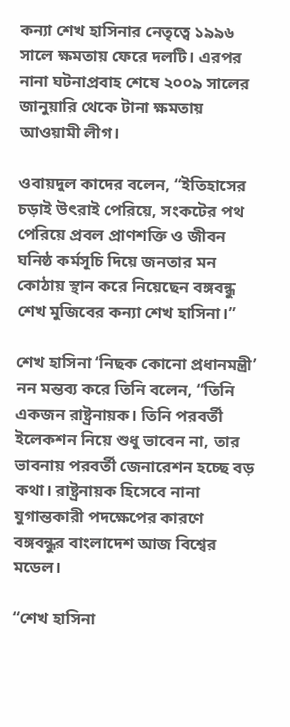কন্যা শেখ হাসিনার নেতৃত্বে ১৯৯৬ সালে ক্ষমতায় ফেরে দলটি। এরপর নানা ঘটনাপ্রবাহ শেষে ২০০৯ সালের জানুয়ারি থেকে টানা ক্ষমতায় আওয়ামী লীগ।

ওবায়দুল কাদের বলেন, “ইতিহাসের চড়াই উৎরাই পেরিয়ে, সংকটের পথ পেরিয়ে প্রবল প্রাণশক্তি ও জীবন ঘনিষ্ঠ কর্মসূচি দিয়ে জনতার মন কোঠায় স্থান করে নিয়েছেন বঙ্গবন্ধু শেখ মুজিবের কন্যা শেখ হাসিনা।”

শেখ হাসিনা ‘নিছক কোনো প্রধানমন্ত্রী’ নন মন্তব্য করে তিনি বলেন, “তিনি একজন রাষ্ট্রনায়ক। তিনি পরবর্তী ইলেকশন নিয়ে শুধু ভাবেন না, তার ভাবনায় পরবর্তী জেনারেশন হচ্ছে বড় কথা। রাষ্ট্রনায়ক হিসেবে নানা যুগান্তকারী পদক্ষেপের কারণে বঙ্গবন্ধুর বাংলাদেশ আজ বিশ্বের মডেল।

“শেখ হাসিনা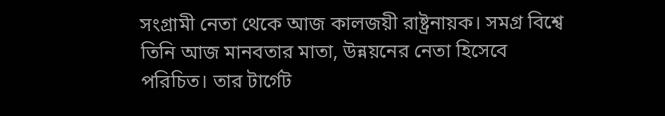সংগ্রামী নেতা থেকে আজ কালজয়ী রাষ্ট্রনায়ক। সমগ্র বিশ্বে তিনি আজ মানবতার মাতা, উন্নয়নের নেতা হিসেবে পরিচিত। তার টার্গেট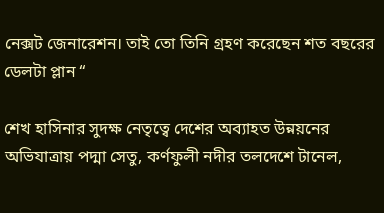নেক্সট জেনারেশন। তাই তো তিনি গ্রহণ করেছেন শত বছরের ডেলটা প্লান “

শেখ হাসিনার সুদক্ষ নেতৃত্বে দেশের অব্যাহত উন্নয়নের অভিযাত্রায় পদ্মা সেতু, কর্ণফুলী নদীর তলদেশে টানেল,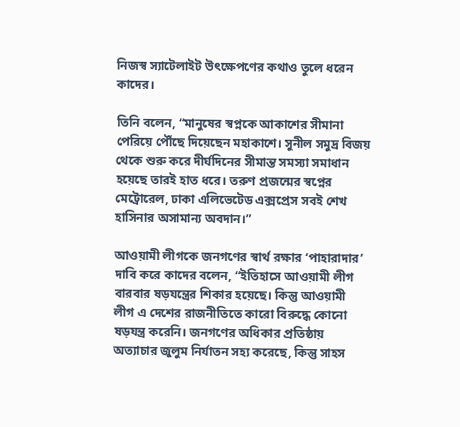নিজস্ব স্যাটেলাইট উৎক্ষেপণের কথাও তুলে ধরেন কাদের।

তিনি বলেন, “মানুষের স্বপ্নকে আকাশের সীমানা পেরিয়ে পৌঁছে দিয়েছেন মহাকাশে। সুনীল সমুদ্র বিজয় থেকে শুরু করে দীর্ঘদিনের সীমান্ত সমস্যা সমাধান হয়েছে তারই হাত ধরে। তরুণ প্রজন্মের স্বপ্নের মেট্রোরেল, ঢাকা এলিভেটেড এক্সপ্রেস সবই শেখ হাসিনার অসামান্য অবদান।”

আওয়ামী লীগকে জনগণের স্বার্থ রক্ষার ‘পাহারাদার’ দাবি করে কাদের বলেন, “ইতিহাসে আওয়ামী লীগ বারবার ষড়যন্ত্রের শিকার হয়েছে। কিন্তু আওয়ামী লীগ এ দেশের রাজনীতিতে কারো বিরুদ্ধে কোনো ষড়যন্ত্র করেনি। জনগণের অধিকার প্রতিষ্ঠায় অত্যাচার জুলুম নির্যাতন সহ্য করেছে, কিন্তু সাহস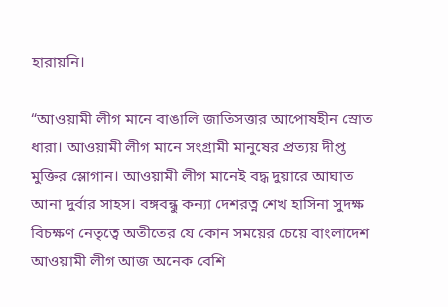হারায়নি।

“আওয়ামী লীগ মানে বাঙালি জাতিসত্তার আপোষহীন স্রোত ধারা। আওয়ামী লীগ মানে সংগ্রামী মানুষের প্রত্যয় দীপ্ত মুক্তির স্লোগান। আওয়ামী লীগ মানেই বদ্ধ দুয়ারে আঘাত আনা দুর্বার সাহস। বঙ্গবন্ধু কন্যা দেশরত্ন শেখ হাসিনা সুদক্ষ বিচক্ষণ নেতৃত্বে অতীতের যে কোন সময়ের চেয়ে বাংলাদেশ আওয়ামী লীগ আজ অনেক বেশি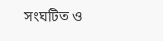সংঘটিত ও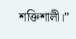শক্তিশালী।”